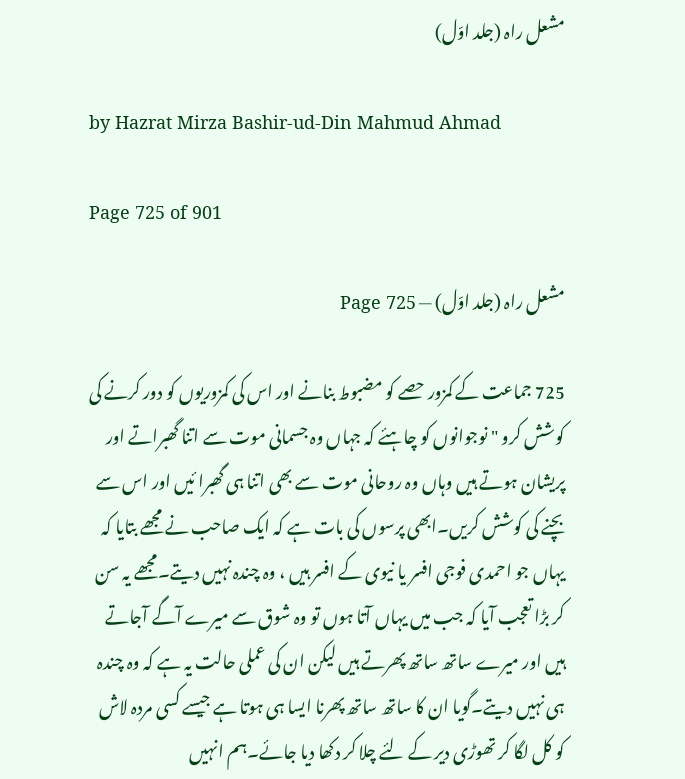مشعل راہ (جلد اوّل)

by Hazrat Mirza Bashir-ud-Din Mahmud Ahmad

Page 725 of 901

مشعل راہ (جلد اوّل) — Page 725

725 جماعت کے کمزور حصے کو مضبوط بنانے اور اس کی کمزوریوں کو دور کرنے کی کوشش کرو " نوجوانوں کو چاہئے کہ جہاں وہ جسمانی موت سے اتنا گھبراتے اور پریشان ہوتے ہیں وہاں وہ روحانی موت سے بھی اتنا ہی گھبرا ئیں اور اس سے بچنے کی کوشش کریں۔ابھی پرسوں کی بات ہے کہ ایک صاحب نے مجھے بتایا کہ یہاں جو احمدی فوجی افسر یا نیوی کے افسر ہیں ، وہ چندہ نہیں دیتے۔مجھے یہ سن کر بڑا تعجب آیا کہ جب میں یہاں آتا ہوں تو وہ شوق سے میرے آگے آجاتے ہیں اور میرے ساتھ ساتھ پھرتے ہیں لیکن ان کی عملی حالت یہ ہے کہ وہ چندہ ہی نہیں دیتے۔گویا ان کا ساتھ ساتھ پھرنا ایسا ہی ہوتا ہے جیسے کسی مردہ لاش کو کل لگا کر تھوڑی دیر کے لئے چلا کر دکھا دیا جائے۔ہم انہیں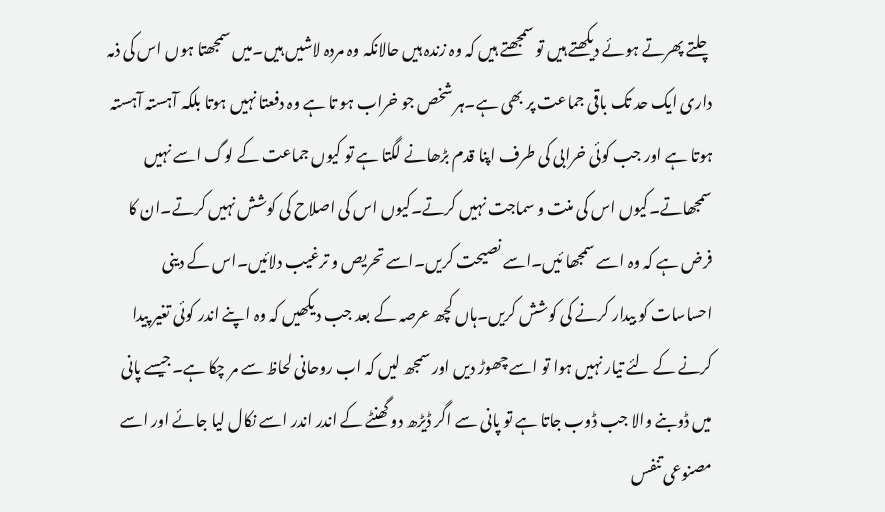چلتے پھرتے ہوئے دیکھتے ہیں تو سمجھتے ہیں کہ وہ زندہ ہیں حالانکہ وہ مردہ لاشیں ہیں۔میں سمجھتا ہوں اس کی ذمہ داری ایک حد تک باقی جماعت پر بھی ہے۔ہر شخص جو خراب ہو تا ہے وہ دفعتا نہیں ہوتا بلکہ آہستہ آہستہ ہوتا ہے اور جب کوئی خرابی کی طرف اپنا قدم بڑھانے لگتا ہے تو کیوں جماعت کے لوگ اسے نہیں سمجھاتے۔کیوں اس کی منت و سماجت نہیں کرتے۔کیوں اس کی اصلاح کی کوشش نہیں کرتے۔ان کا فرض ہے کہ وہ اسے سمجھا ئیں۔اسے نصیحت کریں۔اسے تحریص و ترغیب دلائیں۔اس کے دینی احساسات کو بیدار کرنے کی کوشش کریں۔ہاں کچھ عرصہ کے بعد جب دیکھیں کہ وہ اپنے اندر کوئی تغیر پیدا کرنے کے لئے تیار نہیں ہوا تو اسے چھوڑ دیں اور سمجھ لیں کہ اب روحانی لحاظ سے مر چکا ہے۔جیسے پانی میں ڈوبنے والا جب ڈوب جاتا ہے تو پانی سے اگر ڈیڑھ دو گھنٹے کے اندر اندر اسے نکال لیا جائے اور اسے مصنوعی تنفس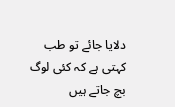دلایا جائے تو طب کہتی ہے کہ کئی لوگ بچ جاتے ہیں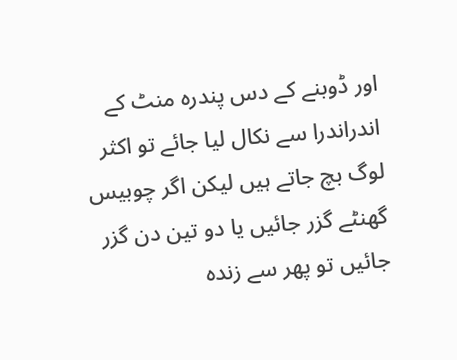اور ڈوبنے کے دس پندرہ منٹ کے اندراندرا سے نکال لیا جائے تو اکثر لوگ بچ جاتے ہیں لیکن اگر چوبیس گھنٹے گزر جائیں یا دو تین دن گزر جائیں تو پھر سے زندہ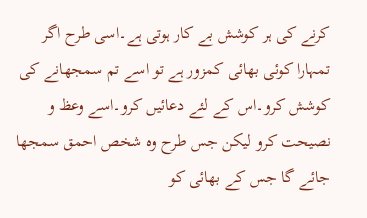کرنے کی ہر کوشش بے کار ہوتی ہے۔اسی طرح اگر تمہارا کوئی بھائی کمزور ہے تو اسے تم سمجھانے کی کوشش کرو۔اس کے لئے دعائیں کرو۔اسے وعظ و نصیحت کرو لیکن جس طرح وہ شخص احمق سمجھا جائے گا جس کے بھائی کو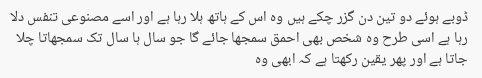ڈوبے ہوئے دو تین دن گزر چکے ہیں وہ اس کے ہاتھ ہلا رہا ہے اور اسے مصنوعی تنفس دلا رہا ہے اسی طرح وہ شخص بھی احمق سمجھا جائے گا جو سال ہا سال تک سمجھاتا چلا جاتا ہے اور پھر یقین رکھتا ہے کہ ابھی وہ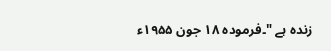زندہ ہے "۔فرموده ۱۸ جون ۱۹۵۵ء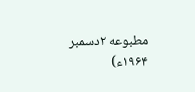مطبوعه ۲دسمبر ۱۹۶۴ء)